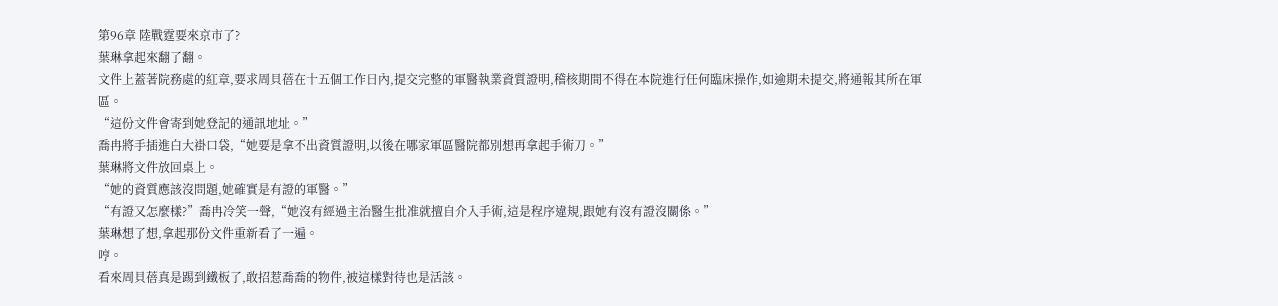第96章 陸戰霆要來京市了?
葉琳拿起來翻了翻。
文件上蓋著院務處的紅章,要求周貝蓓在十五個工作日內,提交完整的軍醫執業資質證明,稽核期間不得在本院進行任何臨床操作,如逾期未提交,將通報其所在軍區。
“這份文件會寄到她登記的通訊地址。”
喬冉將手插進白大褂口袋,“她要是拿不出資質證明,以後在哪家軍區醫院都別想再拿起手術刀。”
葉琳將文件放回桌上。
“她的資質應該沒問題,她確實是有證的軍醫。”
“有證又怎麼樣?”喬冉冷笑一聲,“她沒有經過主治醫生批准就擅自介入手術,這是程序違規,跟她有沒有證沒關係。”
葉琳想了想,拿起那份文件重新看了一遍。
哼。
看來周貝蓓真是踢到鐵板了,敢招惹喬喬的物件,被這樣對待也是活該。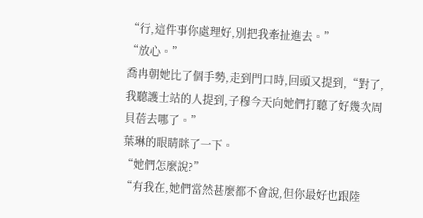“行,這件事你處理好,別把我牽扯進去。”
“放心。”
喬冉朝她比了個手勢,走到門口時,回頭又提到,“對了,我聽護士站的人提到,子穆今天向她們打聽了好幾次周貝蓓去哪了。”
葉琳的眼睛眯了一下。
“她們怎麼說?”
“有我在,她們當然甚麼都不會說,但你最好也跟陸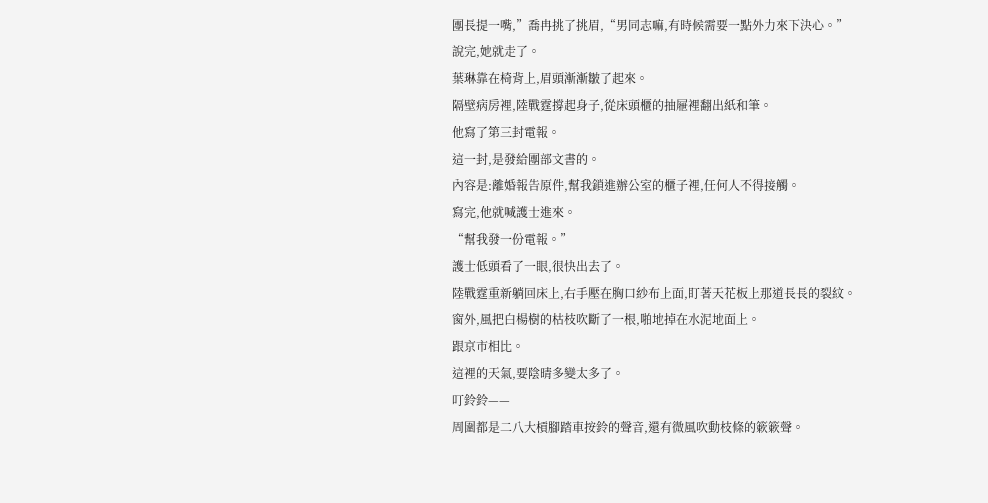團長提一嘴,”喬冉挑了挑眉,“男同志嘛,有時候需要一點外力來下決心。”
說完,她就走了。
葉琳靠在椅背上,眉頭漸漸皺了起來。
隔壁病房裡,陸戰霆撐起身子,從床頭櫃的抽屜裡翻出紙和筆。
他寫了第三封電報。
這一封,是發給團部文書的。
內容是:離婚報告原件,幫我鎖進辦公室的櫃子裡,任何人不得接觸。
寫完,他就喊護士進來。
“幫我發一份電報。”
護士低頭看了一眼,很快出去了。
陸戰霆重新躺回床上,右手壓在胸口紗布上面,盯著天花板上那道長長的裂紋。
窗外,風把白楊樹的枯枝吹斷了一根,啪地掉在水泥地面上。
跟京市相比。
這裡的天氣,要陰晴多變太多了。
叮鈴鈴——
周圍都是二八大槓腳踏車按鈴的聲音,還有微風吹動枝條的簌簌聲。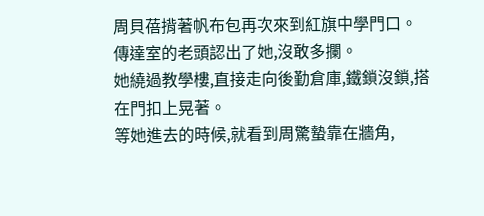周貝蓓揹著帆布包再次來到紅旗中學門口。
傳達室的老頭認出了她,沒敢多攔。
她繞過教學樓,直接走向後勤倉庫,鐵鎖沒鎖,搭在門扣上晃著。
等她進去的時候,就看到周驚蟄靠在牆角,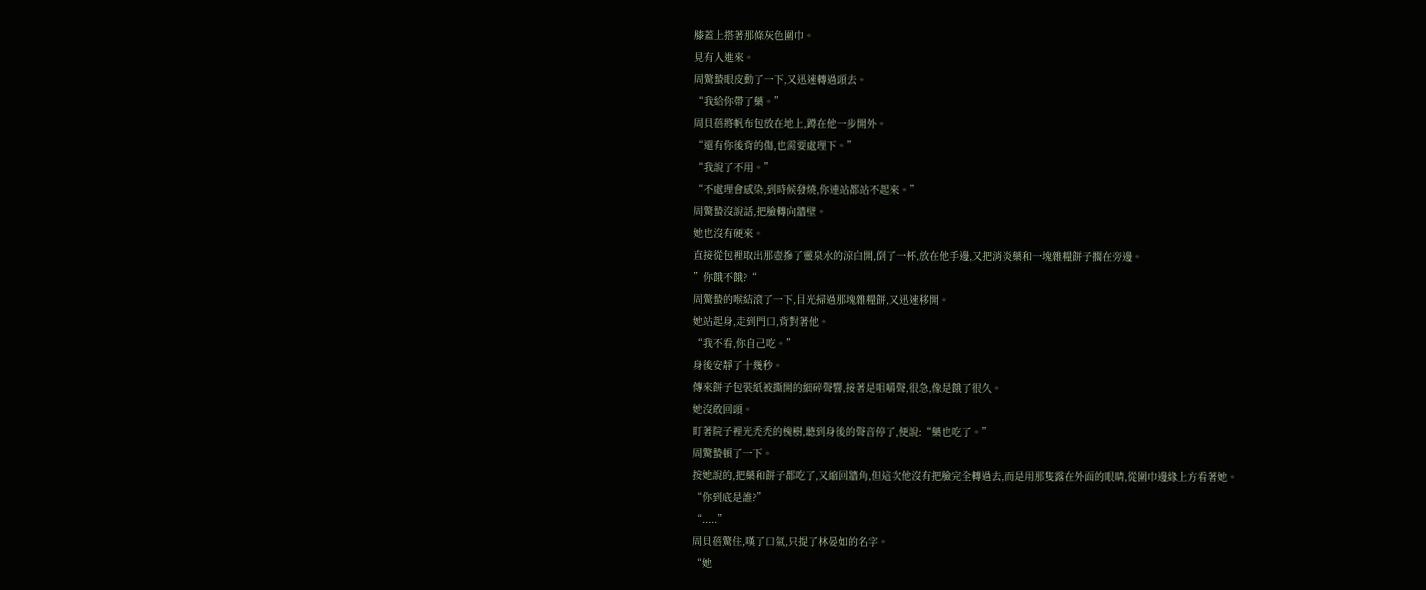膝蓋上搭著那條灰色圍巾。
見有人進來。
周驚蟄眼皮動了一下,又迅速轉過頭去。
“我給你帶了藥。”
周貝蓓將帆布包放在地上,蹲在他一步開外。
“還有你後背的傷,也需要處理下。”
“我說了不用。”
“不處理會感染,到時候發燒,你連站都站不起來。”
周驚蟄沒說話,把臉轉向牆壁。
她也沒有硬來。
直接從包裡取出那壺摻了靈泉水的涼白開,倒了一杯,放在他手邊,又把消炎藥和一塊雜糧餅子擱在旁邊。
”你餓不餓?“
周驚蟄的喉結滾了一下,目光掃過那塊雜糧餅,又迅速移開。
她站起身,走到門口,背對著他。
“我不看,你自己吃。”
身後安靜了十幾秒。
傳來餅子包裝紙被撕開的細碎聲響,接著是咀嚼聲,很急,像是餓了很久。
她沒敢回頭。
盯著院子裡光禿禿的槐樹,聽到身後的聲音停了,便說:“藥也吃了。”
周驚蟄頓了一下。
按她說的,把藥和餅子都吃了,又縮回牆角,但這次他沒有把臉完全轉過去,而是用那隻露在外面的眼睛,從圍巾邊緣上方看著她。
“你到底是誰?”
“.....”
周貝蓓驚住,嘆了口氣,只提了林晏如的名字。
“她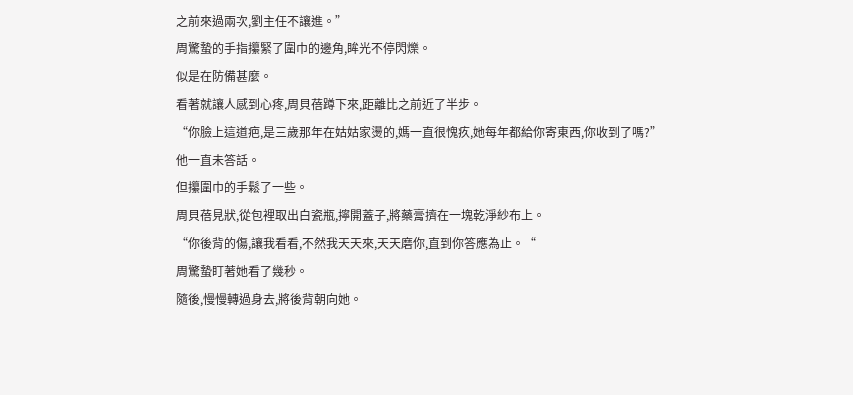之前來過兩次,劉主任不讓進。”
周驚蟄的手指攥緊了圍巾的邊角,眸光不停閃爍。
似是在防備甚麼。
看著就讓人感到心疼,周貝蓓蹲下來,距離比之前近了半步。
“你臉上這道疤,是三歲那年在姑姑家燙的,媽一直很愧疚,她每年都給你寄東西,你收到了嗎?”
他一直未答話。
但攥圍巾的手鬆了一些。
周貝蓓見狀,從包裡取出白瓷瓶,擰開蓋子,將藥膏擠在一塊乾淨紗布上。
“你後背的傷,讓我看看,不然我天天來,天天磨你,直到你答應為止。“
周驚蟄盯著她看了幾秒。
隨後,慢慢轉過身去,將後背朝向她。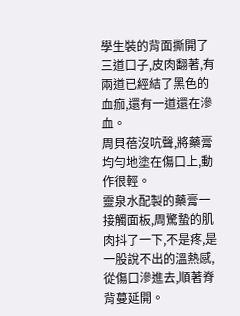學生裝的背面撕開了三道口子,皮肉翻著,有兩道已經結了黑色的血痂,還有一道還在滲血。
周貝蓓沒吭聲,將藥膏均勻地塗在傷口上,動作很輕。
靈泉水配製的藥膏一接觸面板,周驚蟄的肌肉抖了一下,不是疼,是一股說不出的溫熱感,從傷口滲進去,順著脊背蔓延開。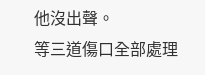他沒出聲。
等三道傷口全部處理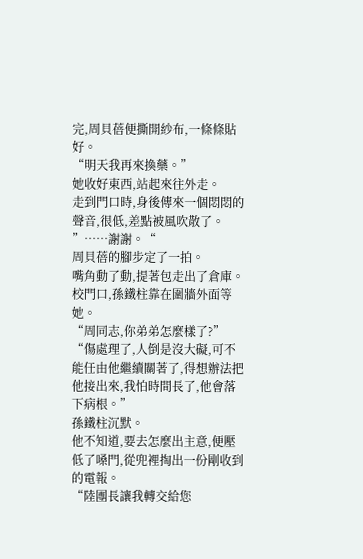完,周貝蓓便撕開紗布,一條條貼好。
“明天我再來換藥。”
她收好東西,站起來往外走。
走到門口時,身後傳來一個悶悶的聲音,很低,差點被風吹散了。
”……謝謝。“
周貝蓓的腳步定了一拍。
嘴角動了動,提著包走出了倉庫。
校門口,孫鐵柱靠在圍牆外面等她。
“周同志,你弟弟怎麼樣了?”
“傷處理了,人倒是沒大礙,可不能任由他繼續關著了,得想辦法把他接出來,我怕時間長了,他會落下病根。”
孫鐵柱沉默。
他不知道,要去怎麼出主意,便壓低了嗓門,從兜裡掏出一份剛收到的電報。
“陸團長讓我轉交給您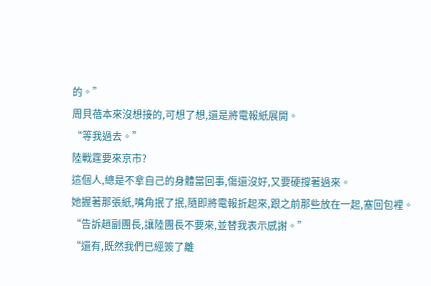的。”
周貝蓓本來沒想接的,可想了想,還是將電報紙展開。
“等我過去。”
陸戰霆要來京市?
這個人,總是不拿自己的身體當回事,傷還沒好,又要硬撐著過來。
她握著那張紙,嘴角抿了抿,隨即將電報折起來,跟之前那些放在一起,塞回包裡。
“告訴趙副團長,讓陸團長不要來,並替我表示感謝。”
“還有,既然我們已經簽了離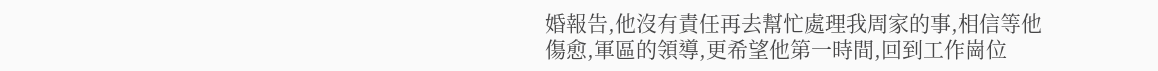婚報告,他沒有責任再去幫忙處理我周家的事,相信等他傷愈,軍區的領導,更希望他第一時間,回到工作崗位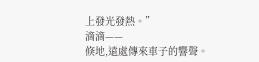上發光發熱。”
滴滴——
倏地,遠處傳來車子的響聲。